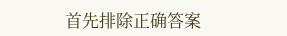首先排除正确答案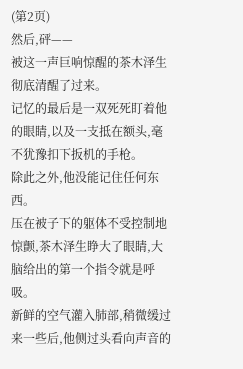(第2页)
然后,砰——
被这一声巨响惊醒的茶木泽生彻底清醒了过来。
记忆的最后是一双死死盯着他的眼睛,以及一支抵在额头,毫不犹豫扣下扳机的手枪。
除此之外,他没能记住任何东西。
压在被子下的躯体不受控制地惊颤,茶木泽生睁大了眼睛,大脑给出的第一个指令就是呼吸。
新鲜的空气灌入肺部,稍微缓过来一些后,他侧过头看向声音的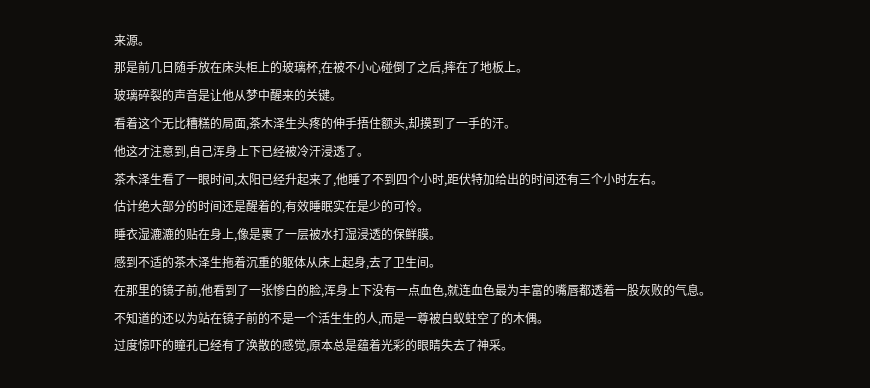来源。
那是前几日随手放在床头柜上的玻璃杯,在被不小心碰倒了之后,摔在了地板上。
玻璃碎裂的声音是让他从梦中醒来的关键。
看着这个无比糟糕的局面,茶木泽生头疼的伸手捂住额头,却摸到了一手的汗。
他这才注意到,自己浑身上下已经被冷汗浸透了。
茶木泽生看了一眼时间,太阳已经升起来了,他睡了不到四个小时,距伏特加给出的时间还有三个小时左右。
估计绝大部分的时间还是醒着的,有效睡眠实在是少的可怜。
睡衣湿漉漉的贴在身上,像是裹了一层被水打湿浸透的保鲜膜。
感到不适的茶木泽生拖着沉重的躯体从床上起身,去了卫生间。
在那里的镜子前,他看到了一张惨白的脸,浑身上下没有一点血色,就连血色最为丰富的嘴唇都透着一股灰败的气息。
不知道的还以为站在镜子前的不是一个活生生的人,而是一尊被白蚁蛀空了的木偶。
过度惊吓的瞳孔已经有了涣散的感觉,原本总是蕴着光彩的眼睛失去了神采。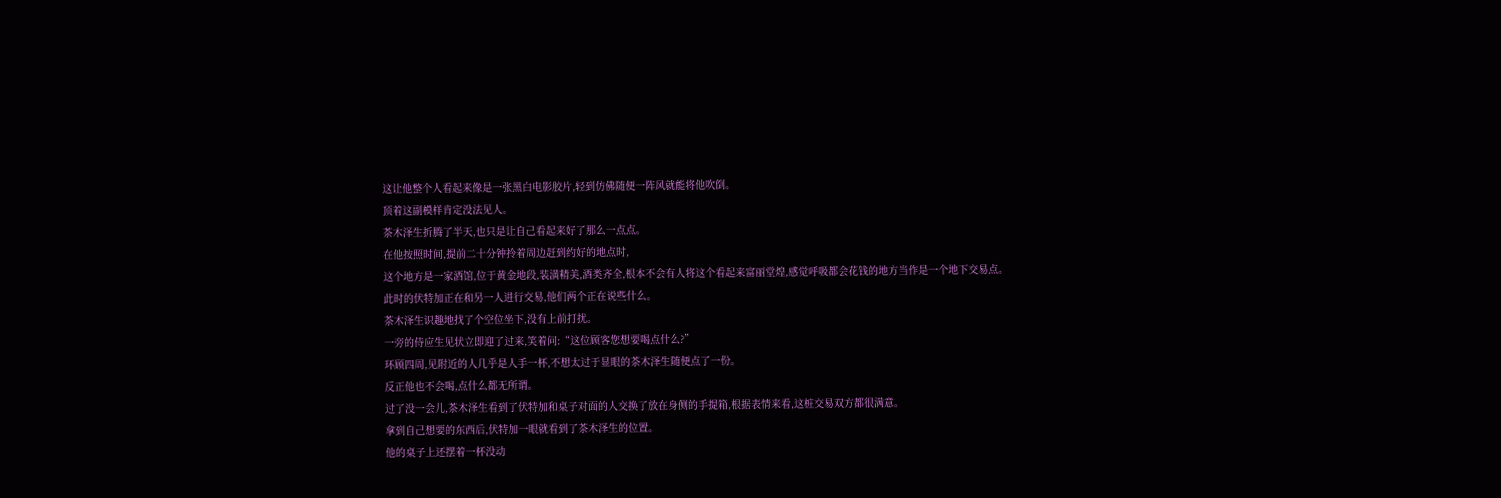这让他整个人看起来像是一张黑白电影胶片,轻到仿佛随便一阵风就能将他吹倒。
顶着这副模样肯定没法见人。
茶木泽生折腾了半天,也只是让自己看起来好了那么一点点。
在他按照时间,提前二十分钟拎着周边赶到约好的地点时,
这个地方是一家酒馆,位于黄金地段,装潢精美,酒类齐全,根本不会有人将这个看起来富丽堂煌,感觉呼吸都会花钱的地方当作是一个地下交易点。
此时的伏特加正在和另一人进行交易,他们两个正在说些什么。
茶木泽生识趣地找了个空位坐下,没有上前打扰。
一旁的侍应生见状立即迎了过来,笑着问:“这位顾客您想要喝点什么?”
环顾四周,见附近的人几乎是人手一杯,不想太过于显眼的茶木泽生随便点了一份。
反正他也不会喝,点什么都无所谓。
过了没一会儿,茶木泽生看到了伏特加和桌子对面的人交换了放在身侧的手提箱,根据表情来看,这桩交易双方都很满意。
拿到自己想要的东西后,伏特加一眼就看到了茶木泽生的位置。
他的桌子上还摆着一杯没动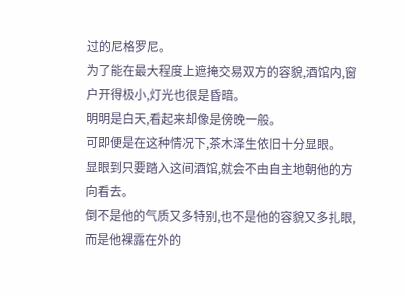过的尼格罗尼。
为了能在最大程度上遮掩交易双方的容貌,酒馆内,窗户开得极小,灯光也很是昏暗。
明明是白天,看起来却像是傍晚一般。
可即便是在这种情况下,茶木泽生依旧十分显眼。
显眼到只要踏入这间酒馆,就会不由自主地朝他的方向看去。
倒不是他的气质又多特别,也不是他的容貌又多扎眼,而是他裸露在外的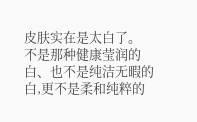皮肤实在是太白了。
不是那种健康莹润的白、也不是纯洁无暇的白,更不是柔和纯粹的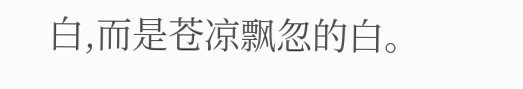白,而是苍凉飘忽的白。